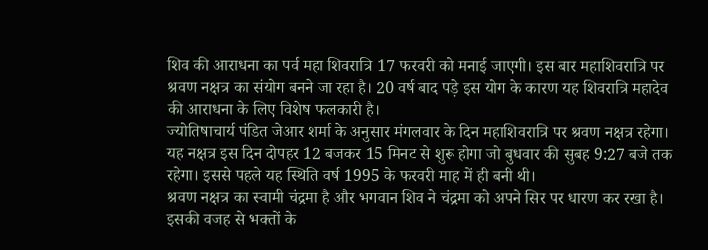शिव की आराधना का पर्व महा शिवरात्रि 17 फरवरी को मनाई जाएगी। इस बार महाशिवरात्रि पर श्रवण नक्षत्र का संयोग बनने जा रहा है। 20 वर्ष बाद पड़े इस योग के कारण यह शिवरात्रि महादेव की आराधना के लिए विशेष फलकारी है।
ज्योतिषाचार्य पंडित जेआर शर्मा के अनुसार मंगलवार के दिन महाशिवरात्रि पर श्रवण नक्षत्र रहेगा। यह नक्षत्र इस दिन दोपहर 12 बजकर 15 मिनट से शुरू होगा जो बुधवार की सुबह 9:27 बजे तक रहेगा। इससे पहले यह स्थिति वर्ष 1995 के फरवरी माह में ही बनी थी।
श्रवण नक्षत्र का स्वामी चंद्रमा है और भगवान शिव ने चंद्रमा को अपने सिर पर धारण कर रखा है। इसकी वजह से भक्तों के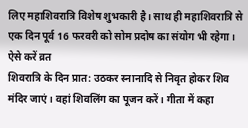लिए महाशिवरात्रि विशेष शुभकारी है। साथ ही महाशिवरात्रि से एक दिन पूर्व 16 फरवरी को सोम प्रदोष का संयोग भी रहेगा।
ऐसे करें व्रत
शिवरात्रि के दिन प्रात: उठकर स्नानादि से निवृत होकर शिव मंदिर जाएं। वहां शिवलिंग का पूजन करें। गीता में कहा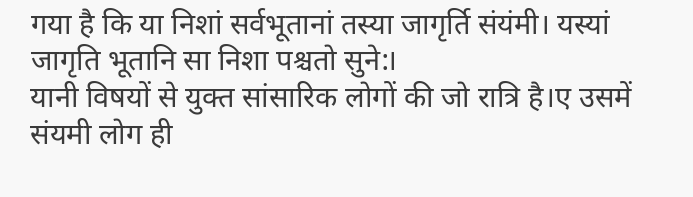गया है कि या निशां सर्वभूतानां तस्या जागृर्ति संयंमी। यस्यां जागृति भूतानि सा निशा पश्चतो सुने:।
यानी विषयों से युक्त सांसारिक लोगों की जो रात्रि है।ए उसमें संयमी लोग ही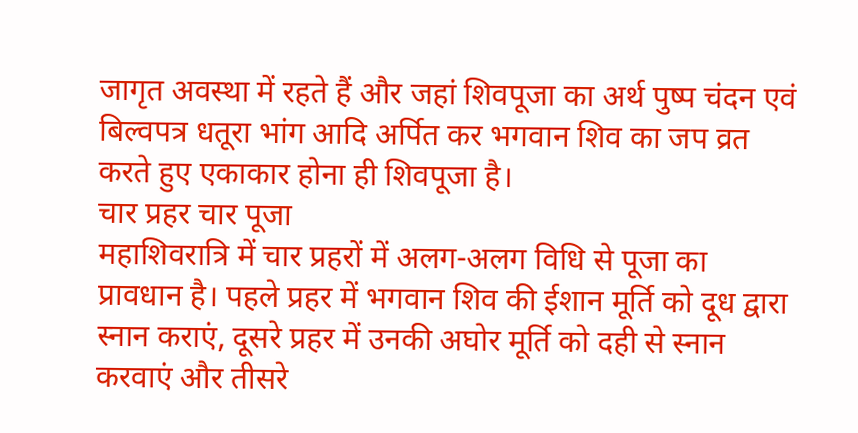जागृत अवस्था में रहते हैं और जहां शिवपूजा का अर्थ पुष्प चंदन एवं बिल्वपत्र धतूरा भांग आदि अर्पित कर भगवान शिव का जप व्रत करते हुए एकाकार होना ही शिवपूजा है।
चार प्रहर चार पूजा
महाशिवरात्रि में चार प्रहरों में अलग-अलग विधि से पूजा का प्रावधान है। पहले प्रहर में भगवान शिव की ईशान मूर्ति को दूध द्वारा स्नान कराएं, दूसरे प्रहर में उनकी अघोर मूर्ति को दही से स्नान करवाएं और तीसरे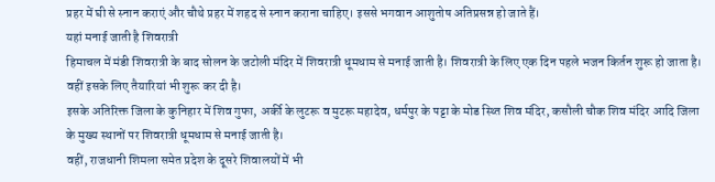प्रहर में घी से स्नान कराएं और चौथे प्रहर में शहद से स्नान कराना चाहिए। इससे भगवान आशुतोष अतिप्रसन्न हो जाते हैं।
यहां मनाई जाती है शिवरात्री
हिमाचल में मंडी शिवरात्री के बाद सोलन के जटोली मंदिर में शिवरात्री धूमधाम से मनाई जाती है। शिवरात्री के लिए एक दिन पहले भजन किर्तन शुरू हो जाता है। वहीं इसके लिए तैयारियां भी शुरू कर दी है।
इसके अतिरिक्त जिला के कुनिहार में शिव गुफा, अर्की के लुटरू व मुटरू महादेव, धर्मपुर के पट्टा के मोड स्थ्ति शिव मंदिर, कसौली चौक शिव मंदिर आदि जिला के मुख्य स्थानों पर शिवरात्री धूमधाम से मनाई जाती है।
वहीं, राजधानी शिमला समेत प्रदेश के दूसरे शिवालयों में भी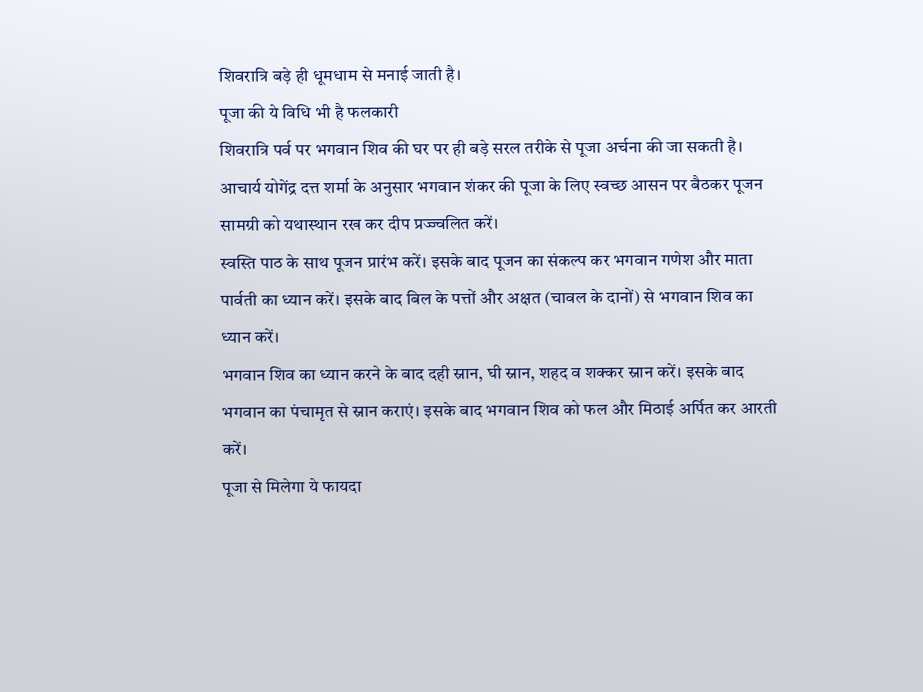शिवरात्रि बड़े ही धूमधाम से मनाई जाती है।
पूजा की ये विधि भी है फलकारी
शिवरात्रि पर्व पर भगवान शिव की घर पर ही बड़े सरल तरीके से पूजा अर्चना की जा सकती है। आचार्य योगेंद्र दत्त शर्मा के अनुसार भगवान शंकर की पूजा के लिए स्वच्छ आसन पर बैठकर पूजन सामग्री को यथास्थान रख कर दीप प्रज्ज्वलित करें।
स्वस्ति पाठ के साथ पूजन प्रारंभ करें। इसके बाद पूजन का संकल्प कर भगवान गणेश और माता पार्वती का ध्यान करें। इसके बाद बिल के पत्तों और अक्षत (चावल के दानों) से भगवान शिव का ध्यान करें।
भगवान शिव का ध्यान करने के बाद दही स्नान, घी स्नान, शहद व शक्कर स्नान करें। इसके बाद भगवान का पंचामृत से स्नान कराएं। इसके बाद भगवान शिव को फल और मिठाई अर्पित कर आरती करें।
पूजा से मिलेगा ये फायदा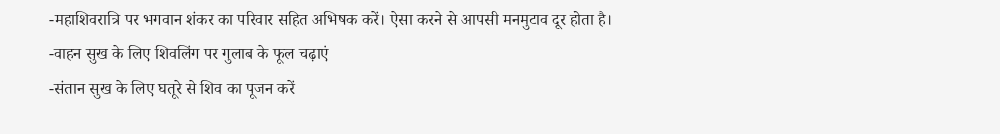-महाशिवरात्रि पर भगवान शंकर का परिवार सहित अभिषक करें। ऐसा करने से आपसी मनमुटाव दूर होता है।
-वाहन सुख के लिए शिवलिंग पर गुलाब के फूल चढ़ाएं
-संतान सुख के लिए घतूरे से शिव का पूजन करें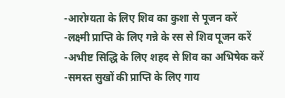-आरोग्यता के लिए शिव का कुशा से पूजन करें
-लक्ष्मी प्राप्ति के लिए गन्ने के रस से शिव पूजन करें
-अभीष्ट सिद्धि के लिए शहद से शिव का अभिषेक करें
-समस्त सुखों की प्राप्ति के लिए गाय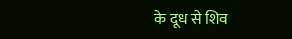के दूध से शिव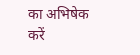का अभिषेक करें